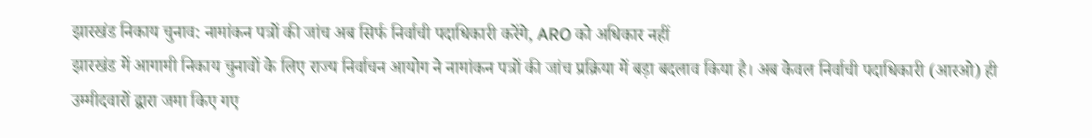झारखंड निकाय चुनाव: नामांकन पत्रों की जांच अब सिर्फ निर्वाची पदाधिकारी करेंगे, ARO को अधिकार नहीं
झारखंड में आगामी निकाय चुनावों के लिए राज्य निर्वाचन आयोग ने नामांकन पत्रों की जांच प्रक्रिया में बड़ा बदलाव किया है। अब केवल निर्वाची पदाधिकारी (आरओ) ही उम्मीदवारों द्वारा जमा किए गए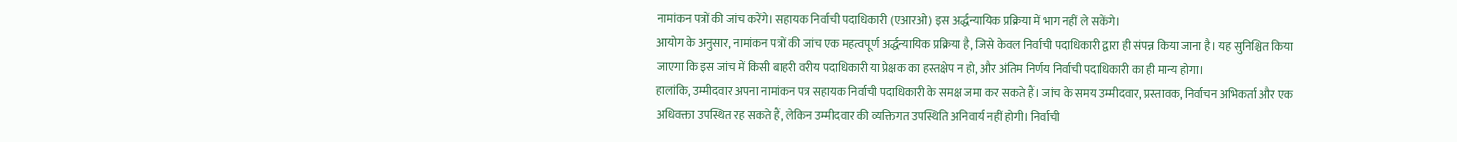नामांकन पत्रों की जांच करेंगे। सहायक निर्वाची पदाधिकारी (एआरओ) इस अर्द्धन्यायिक प्रक्रिया में भाग नहीं ले सकेंगे।
आयोग के अनुसार, नामांकन पत्रों की जांच एक महत्वपूर्ण अर्द्धन्यायिक प्रक्रिया है, जिसे केवल निर्वाची पदाधिकारी द्वारा ही संपन्न किया जाना है। यह सुनिश्चित किया जाएगा कि इस जांच में किसी बाहरी वरीय पदाधिकारी या प्रेक्षक का हस्तक्षेप न हो, और अंतिम निर्णय निर्वाची पदाधिकारी का ही मान्य होगा।
हालांकि, उम्मीदवार अपना नामांकन पत्र सहायक निर्वाची पदाधिकारी के समक्ष जमा कर सकते हैं। जांच के समय उम्मीदवार, प्रस्तावक, निर्वाचन अभिकर्ता और एक अधिवक्ता उपस्थित रह सकते हैं, लेकिन उम्मीदवार की व्यक्तिगत उपस्थिति अनिवार्य नहीं होगी। निर्वाची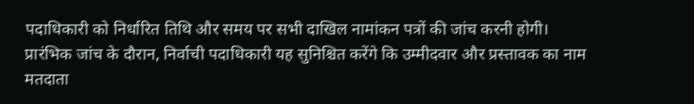पदाधिकारी को निर्धारित तिथि और समय पर सभी दाखिल नामांकन पत्रों की जांच करनी होगी।
प्रारंभिक जांच के दौरान, निर्वाची पदाधिकारी यह सुनिश्चित करेंगे कि उम्मीदवार और प्रस्तावक का नाम मतदाता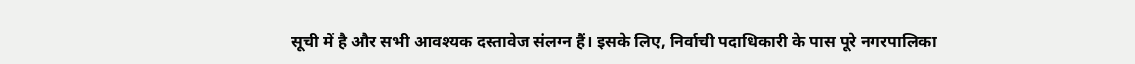सूची में है और सभी आवश्यक दस्तावेज संलग्न हैं। इसके लिए, निर्वाची पदाधिकारी के पास पूरे नगरपालिका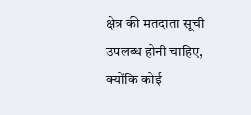क्षेत्र की मतदाता सूची उपलब्ध होनी चाहिए, क्योंकि कोई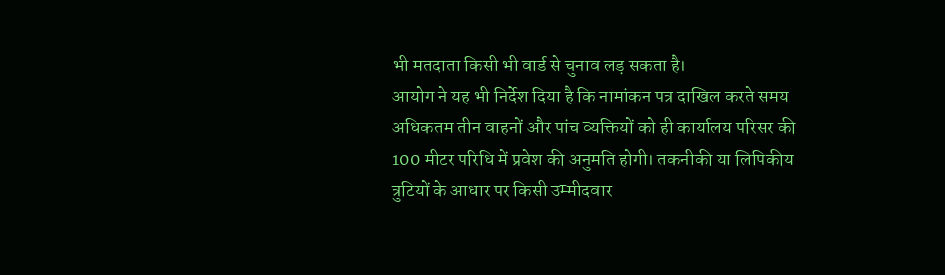भी मतदाता किसी भी वार्ड से चुनाव लड़ सकता है।
आयोग ने यह भी निर्देश दिया है कि नामांकन पत्र दाखिल करते समय अधिकतम तीन वाहनों और पांच व्यक्तियों को ही कार्यालय परिसर की 100 मीटर परिधि में प्रवेश की अनुमति होगी। तकनीकी या लिपिकीय त्रुटियों के आधार पर किसी उम्मीदवार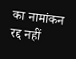का नामांकन रद्द नहीं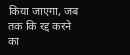किया जाएगा, जब तक कि रद्द करने का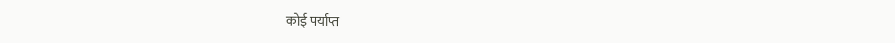कोई पर्याप्त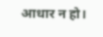आधार न हो।